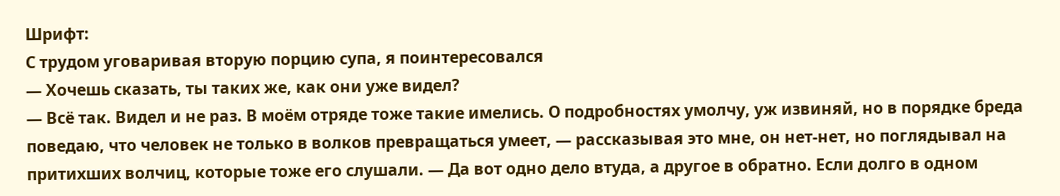Шрифт:
С трудом уговаривая вторую порцию супа, я поинтересовался
— Хочешь сказать, ты таких же, как они уже видел?
— Всё так. Видел и не раз. В моём отряде тоже такие имелись. О подробностях умолчу, уж извиняй, но в порядке бреда поведаю, что человек не только в волков превращаться умеет, — рассказывая это мне, он нет-нет, но поглядывал на притихших волчиц, которые тоже его слушали. — Да вот одно дело втуда, а другое в обратно. Если долго в одном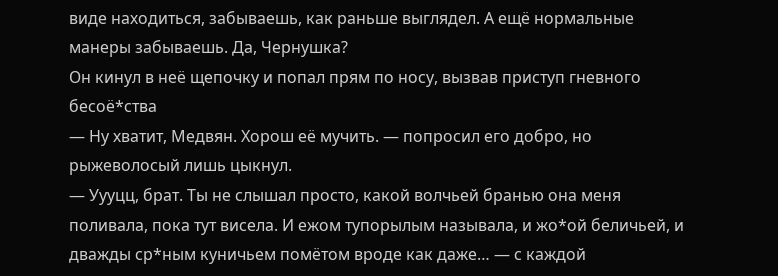виде находиться, забываешь, как раньше выглядел. А ещё нормальные манеры забываешь. Да, Чернушка?
Он кинул в неё щепочку и попал прям по носу, вызвав приступ гневного бесоё*ства
— Ну хватит, Медвян. Хорош её мучить. — попросил его добро, но рыжеволосый лишь цыкнул.
— Уууцц, брат. Ты не слышал просто, какой волчьей бранью она меня поливала, пока тут висела. И ежом тупорылым называла, и жо*ой беличьей, и дважды ср*ным куничьем помётом вроде как даже… — с каждой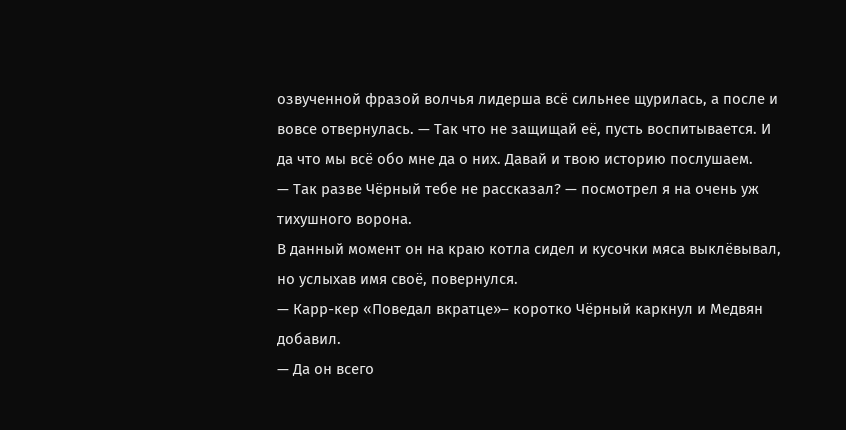озвученной фразой волчья лидерша всё сильнее щурилась, а после и вовсе отвернулась. — Так что не защищай её, пусть воспитывается. И да что мы всё обо мне да о них. Давай и твою историю послушаем.
— Так разве Чёрный тебе не рассказал? — посмотрел я на очень уж тихушного ворона.
В данный момент он на краю котла сидел и кусочки мяса выклёвывал, но услыхав имя своё, повернулся.
— Карр-кер «Поведал вкратце»– коротко Чёрный каркнул и Медвян добавил.
— Да он всего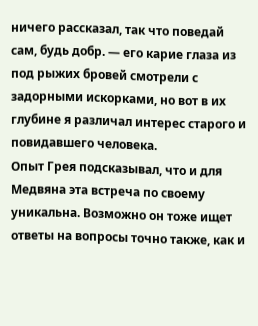ничего рассказал, так что поведай сам, будь добр. — его карие глаза из под рыжих бровей смотрели с задорными искорками, но вот в их глубине я различал интерес старого и повидавшего человека.
Опыт Грея подсказывал, что и для Медвяна эта встреча по своему уникальна. Возможно он тоже ищет ответы на вопросы точно также, как и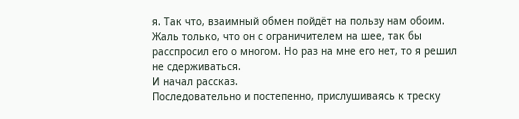я. Так что, взаимный обмен пойдёт на пользу нам обоим. Жаль только, что он с ограничителем на шее, так бы расспросил его о многом. Но раз на мне его нет, то я решил не сдерживаться.
И начал рассказ.
Последовательно и постепенно, прислушиваясь к треску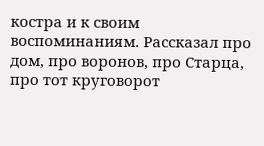костра и к своим воспоминаниям. Рассказал про дом, про воронов, про Старца, про тот круговорот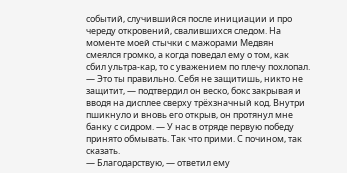событий, случившийся после инициации и про череду откровений, свалившихся следом. На моменте моей стычки с мажорами Медвян смеялся громко, а когда поведал ему о том, как сбил ультра-кар, то с уважением по плечу похлопал.
— Это ты правильно. Себя не защитишь, никто не защитит, — подтвердил он веско, бокс закрывая и вводя на дисплее сверху трёхзначный код. Внутри пшикнуло и вновь его открыв, он протянул мне банку с сидром. — У нас в отряде первую победу принято обмывать. Так что прими. С почином, так сказать.
— Благодарствую, — ответил ему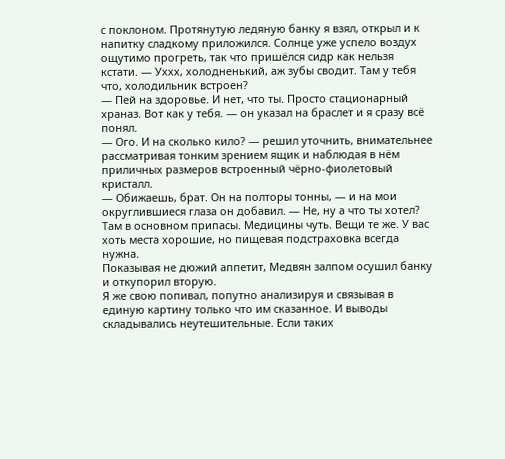с поклоном. Протянутую ледяную банку я взял, открыл и к напитку сладкому приложился. Солнце уже успело воздух ощутимо прогреть, так что пришёлся сидр как нельзя кстати. — Уххх, холодненький, аж зубы сводит. Там у тебя что, холодильник встроен?
— Пей на здоровье. И нет, что ты. Просто стационарный храназ. Вот как у тебя. — он указал на браслет и я сразу всё понял.
— Ого. И на сколько кило? — решил уточнить, внимательнее рассматривая тонким зрением ящик и наблюдая в нём приличных размеров встроенный чёрно-фиолетовый кристалл.
— Обижаешь, брат. Он на полторы тонны, — и на мои округлившиеся глаза он добавил. — Не, ну а что ты хотел? Там в основном припасы. Медицины чуть. Вещи те же. У вас хоть места хорошие, но пищевая подстраховка всегда нужна.
Показывая не дюжий аппетит, Медвян залпом осушил банку и откупорил вторую.
Я же свою попивал, попутно анализируя и связывая в единую картину только что им сказанное. И выводы складывались неутешительные. Если таких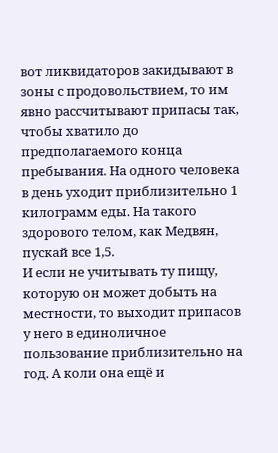вот ликвидаторов закидывают в зоны с продовольствием, то им явно рассчитывают припасы так, чтобы хватило до предполагаемого конца пребывания. На одного человека в день уходит приблизительно 1 килограмм еды. На такого здорового телом, как Медвян, пускай все 1,5.
И если не учитывать ту пищу, которую он может добыть на местности, то выходит припасов у него в единоличное пользование приблизительно на год. А коли она ещё и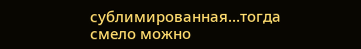сублимированная…тогда смело можно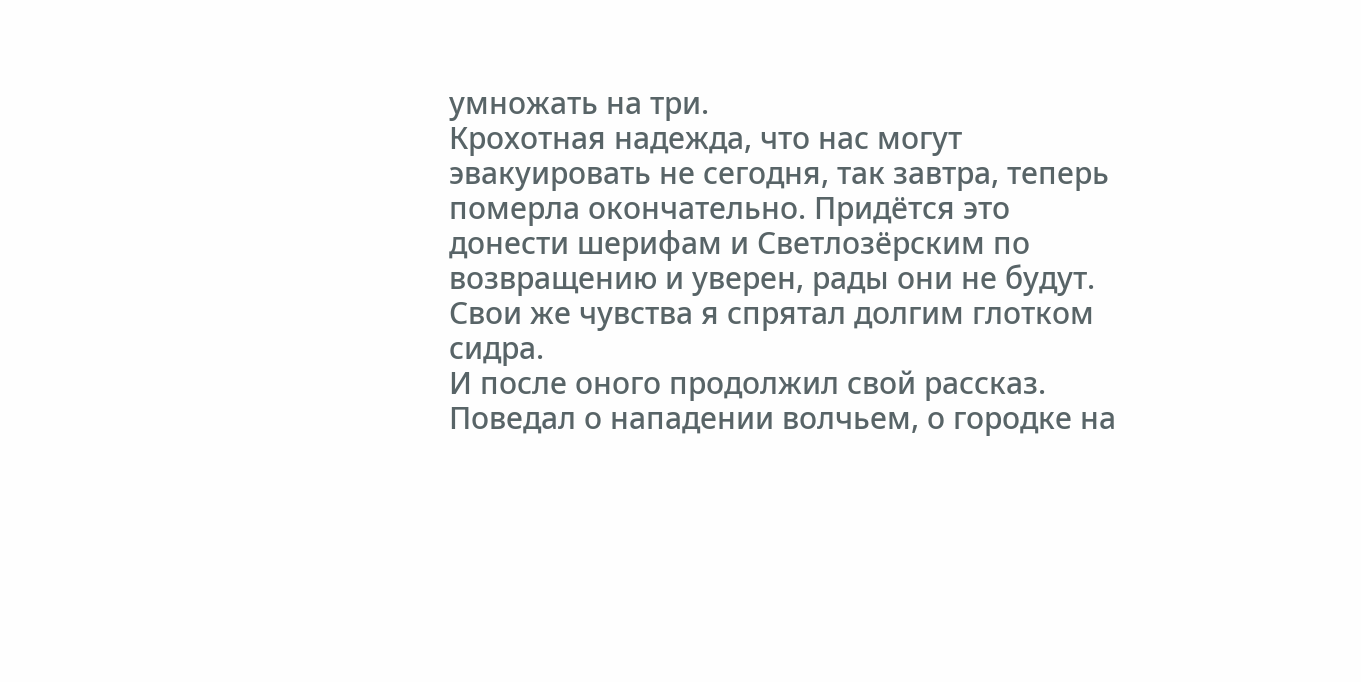умножать на три.
Крохотная надежда, что нас могут эвакуировать не сегодня, так завтра, теперь померла окончательно. Придётся это донести шерифам и Светлозёрским по возвращению и уверен, рады они не будут. Свои же чувства я спрятал долгим глотком сидра.
И после оного продолжил свой рассказ.
Поведал о нападении волчьем, о городке на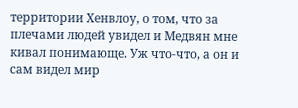территории Хенвлоу, о том, что за плечами людей увидел и Медвян мне кивал понимающе. Уж что-что, а он и сам видел мир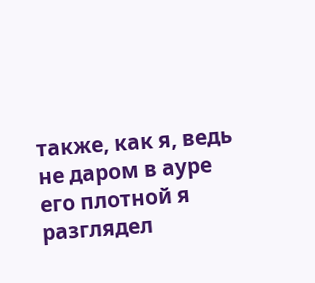также, как я, ведь не даром в ауре его плотной я разглядел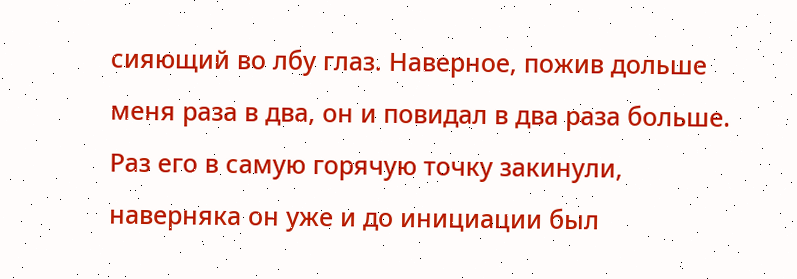сияющий во лбу глаз. Наверное, пожив дольше меня раза в два, он и повидал в два раза больше. Раз его в самую горячую точку закинули, наверняка он уже и до инициации был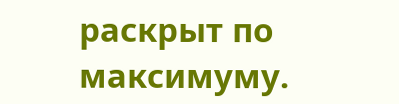раскрыт по максимуму.